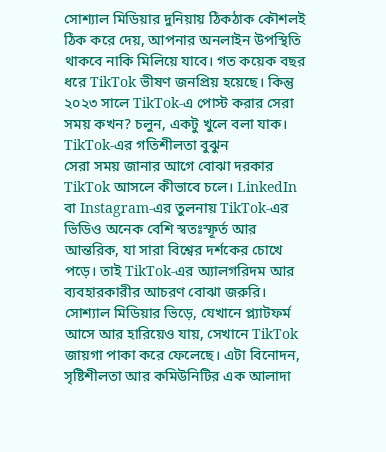সোশ্যাল মিডিয়ার দুনিয়ায় ঠিকঠাক কৌশলই ঠিক করে দেয়, আপনার অনলাইন উপস্থিতি থাকবে নাকি মিলিয়ে যাবে। গত কয়েক বছর ধরে TikTok ভীষণ জনপ্রিয় হয়েছে। কিন্তু ২০২৩ সালে TikTok-এ পোস্ট করার সেরা সময় কখন? চলুন, একটু খুলে বলা যাক।
TikTok-এর গতিশীলতা বুঝুন
সেরা সময় জানার আগে বোঝা দরকার TikTok আসলে কীভাবে চলে। LinkedIn বা Instagram-এর তুলনায় TikTok-এর ভিডিও অনেক বেশি স্বতঃস্ফূর্ত আর আন্তরিক, যা সারা বিশ্বের দর্শকের চোখে পড়ে। তাই TikTok-এর অ্যালগরিদম আর ব্যবহারকারীর আচরণ বোঝা জরুরি। সোশ্যাল মিডিয়ার ভিড়ে, যেখানে প্ল্যাটফর্ম আসে আর হারিয়েও যায়, সেখানে TikTok জায়গা পাকা করে ফেলেছে। এটা বিনোদন, সৃষ্টিশীলতা আর কমিউনিটির এক আলাদা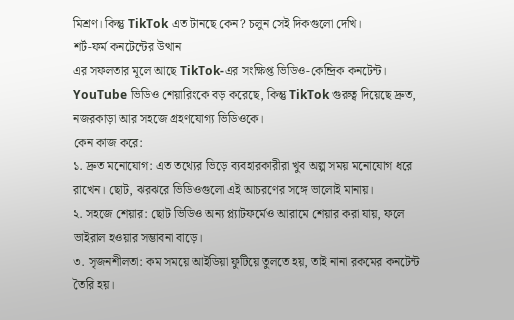মিশ্রণ। কিন্তু TikTok এত টানছে কেন? চলুন সেই দিকগুলো দেখি।
শর্ট-ফর্ম কনটেন্টের উত্থান
এর সফলতার মূলে আছে TikTok-এর সংক্ষিপ্ত ভিডিও-কেন্দ্রিক কনটেন্ট। YouTube ভিডিও শেয়ারিংকে বড় করেছে, কিন্তু TikTok গুরুত্ব দিয়েছে দ্রুত, নজরকাড়া আর সহজে গ্রহণযোগ্য ভিডিওকে।
কেন কাজ করে:
১. দ্রুত মনোযোগ: এত তথ্যের ভিড়ে ব্যবহারকারীরা খুব অল্প সময় মনোযোগ ধরে রাখেন। ছোট, ঝরঝরে ভিডিওগুলো এই আচরণের সঙ্গে ভালোই মানায়।
২. সহজে শেয়ার: ছোট ভিডিও অন্য প্ল্যাটফর্মেও আরামে শেয়ার করা যায়, ফলে ভাইরাল হওয়ার সম্ভাবনা বাড়ে।
৩. সৃজনশীলতা: কম সময়ে আইডিয়া ফুটিয়ে তুলতে হয়, তাই নানা রকমের কনটেন্ট তৈরি হয়।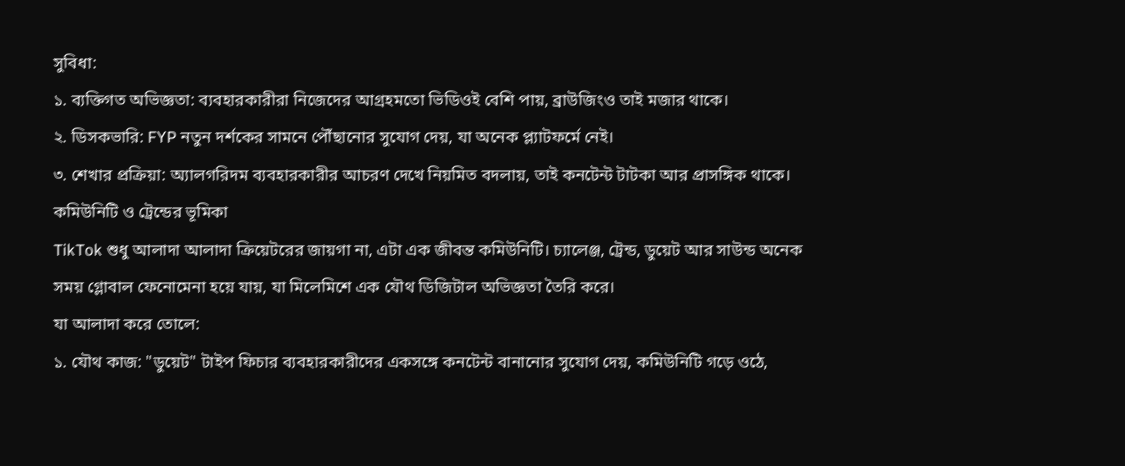সুবিধা:
১. ব্যক্তিগত অভিজ্ঞতা: ব্যবহারকারীরা নিজেদের আগ্রহমতো ভিডিওই বেশি পায়, ব্রাউজিংও তাই মজার থাকে।
২. ডিসকভারি: FYP নতুন দর্শকের সামনে পৌঁছানোর সুযোগ দেয়, যা অনেক প্ল্যাটফর্মে নেই।
৩. শেখার প্রক্রিয়া: অ্যালগরিদম ব্যবহারকারীর আচরণ দেখে নিয়মিত বদলায়, তাই কনটেন্ট টাটকা আর প্রাসঙ্গিক থাকে।
কমিউনিটি ও ট্রেন্ডের ভূমিকা
TikTok শুধু আলাদা আলাদা ক্রিয়েটরের জায়গা না, এটা এক জীবন্ত কমিউনিটি। চ্যালেঞ্জ, ট্রেন্ড, ডুয়েট আর সাউন্ড অনেক সময় গ্লোবাল ফেনোমেনা হয়ে যায়, যা মিলেমিশে এক যৌথ ডিজিটাল অভিজ্ঞতা তৈরি করে।
যা আলাদা করে তোলে:
১. যৌথ কাজ: "ডুয়েট" টাইপ ফিচার ব্যবহারকারীদের একসঙ্গে কনটেন্ট বানানোর সুযোগ দেয়, কমিউনিটি গড়ে ওঠে,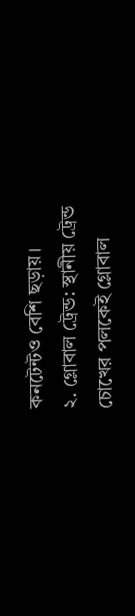কনটেন্টও বেশি ছড়ায়।
২. গ্লোবাল ট্রেন্ড: স্থানীয় ট্রেন্ড চোখের পলকেই গ্লোবাল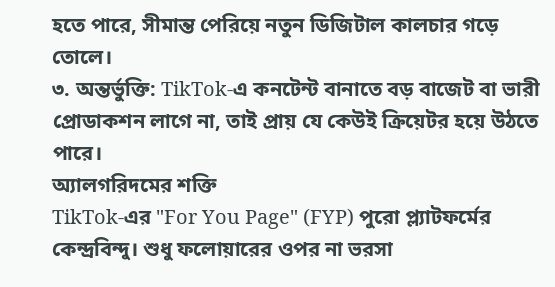হতে পারে, সীমান্ত পেরিয়ে নতুন ডিজিটাল কালচার গড়ে তোলে।
৩. অন্তর্ভুক্তি: TikTok-এ কনটেন্ট বানাতে বড় বাজেট বা ভারী প্রোডাকশন লাগে না, তাই প্রায় যে কেউই ক্রিয়েটর হয়ে উঠতে পারে।
অ্যালগরিদমের শক্তি
TikTok-এর "For You Page" (FYP) পুরো প্ল্যাটফর্মের কেন্দ্রবিন্দু। শুধু ফলোয়ারের ওপর না ভরসা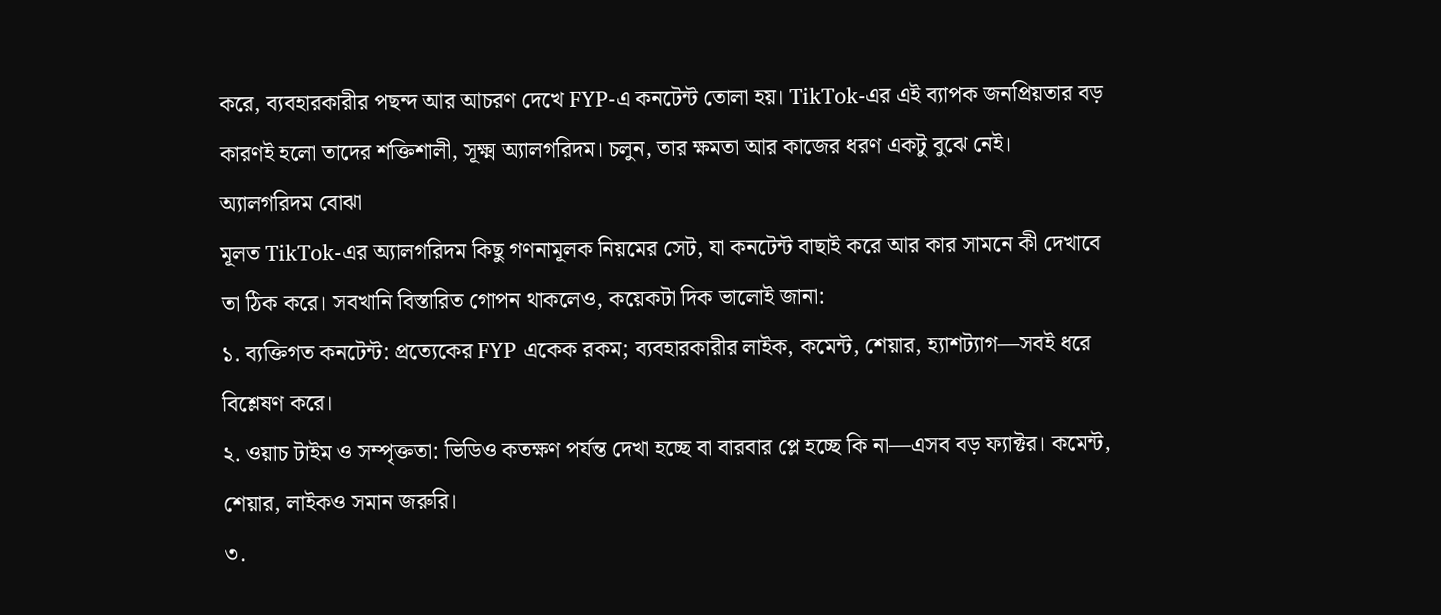করে, ব্যবহারকারীর পছন্দ আর আচরণ দেখে FYP-এ কনটেন্ট তোলা হয়। TikTok-এর এই ব্যাপক জনপ্রিয়তার বড় কারণই হলো তাদের শক্তিশালী, সূক্ষ্ম অ্যালগরিদম। চলুন, তার ক্ষমতা আর কাজের ধরণ একটু বুঝে নেই।
অ্যালগরিদম বোঝা
মূলত TikTok-এর অ্যালগরিদম কিছু গণনামূলক নিয়মের সেট, যা কনটেন্ট বাছাই করে আর কার সামনে কী দেখাবে তা ঠিক করে। সবখানি বিস্তারিত গোপন থাকলেও, কয়েকটা দিক ভালোই জানা:
১. ব্যক্তিগত কনটেন্ট: প্রত্যেকের FYP একেক রকম; ব্যবহারকারীর লাইক, কমেন্ট, শেয়ার, হ্যাশট্যাগ—সবই ধরে বিশ্লেষণ করে।
২. ওয়াচ টাইম ও সম্পৃক্ততা: ভিডিও কতক্ষণ পর্যন্ত দেখা হচ্ছে বা বারবার প্লে হচ্ছে কি না—এসব বড় ফ্যাক্টর। কমেন্ট, শেয়ার, লাইকও সমান জরুরি।
৩.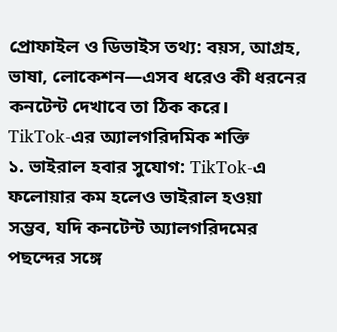প্রোফাইল ও ডিভাইস তথ্য: বয়স, আগ্রহ, ভাষা, লোকেশন—এসব ধরেও কী ধরনের কনটেন্ট দেখাবে তা ঠিক করে।
TikTok-এর অ্যালগরিদমিক শক্তি
১. ভাইরাল হবার সুযোগ: TikTok-এ ফলোয়ার কম হলেও ভাইরাল হওয়া সম্ভব, যদি কনটেন্ট অ্যালগরিদমের পছন্দের সঙ্গে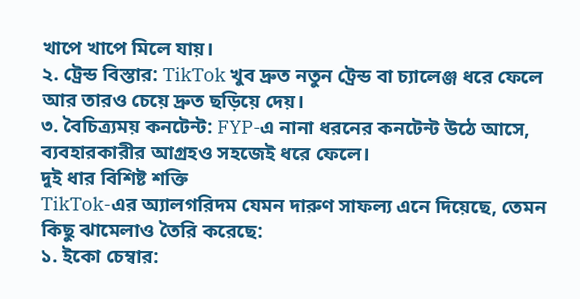খাপে খাপে মিলে যায়।
২. ট্রেন্ড বিস্তার: TikTok খুব দ্রুত নতুন ট্রেন্ড বা চ্যালেঞ্জ ধরে ফেলে আর তারও চেয়ে দ্রুত ছড়িয়ে দেয়।
৩. বৈচিত্র্যময় কনটেন্ট: FYP-এ নানা ধরনের কনটেন্ট উঠে আসে, ব্যবহারকারীর আগ্রহও সহজেই ধরে ফেলে।
দুই ধার বিশিষ্ট শক্তি
TikTok-এর অ্যালগরিদম যেমন দারুণ সাফল্য এনে দিয়েছে, তেমন কিছু ঝামেলাও তৈরি করেছে:
১. ইকো চেম্বার: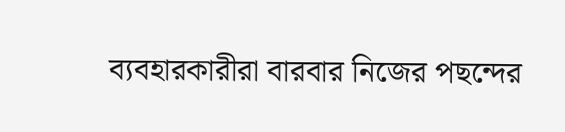ব্যবহারকারীরা বারবার নিজের পছন্দের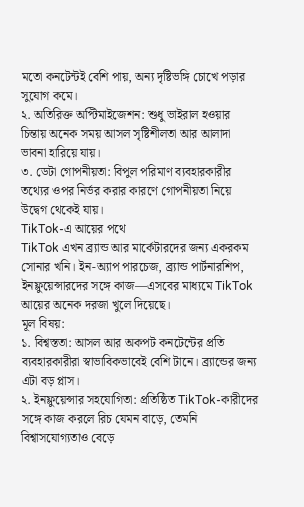মতো কনটেন্টই বেশি পায়, অন্য দৃষ্টিভঙ্গি চোখে পড়ার সুযোগ কমে।
২. অতিরিক্ত অপ্টিমাইজেশন: শুধু ভাইরাল হওয়ার চিন্তায় অনেক সময় আসল সৃষ্টিশীলতা আর আলাদা ভাবনা হারিয়ে যায়।
৩. ডেটা গোপনীয়তা: বিপুল পরিমাণ ব্যবহারকারীর তথ্যের ওপর নির্ভর করার কারণে গোপনীয়তা নিয়ে উদ্বেগ থেকেই যায়।
TikTok-এ আয়ের পথে
TikTok এখন ব্র্যান্ড আর মার্কেটারদের জন্য একরকম সোনার খনি। ইন-অ্যাপ পারচেজ, ব্র্যান্ড পার্টনারশিপ, ইনফ্লুয়েন্সারদের সঙ্গে কাজ—এসবের মাধ্যমে TikTok আয়ের অনেক দরজা খুলে দিয়েছে।
মূল বিষয়:
১. বিশ্বস্ততা: আসল আর অকপট কনটেন্টের প্রতি ব্যবহারকারীরা স্বাভাবিকভাবেই বেশি টানে। ব্র্যান্ডের জন্য এটা বড় প্লাস।
২. ইনফ্লুয়েন্সার সহযোগিতা: প্রতিষ্ঠিত TikTok-কারীদের সঙ্গে কাজ করলে রিচ যেমন বাড়ে, তেমনি বিশ্বাসযোগ্যতাও বেড়ে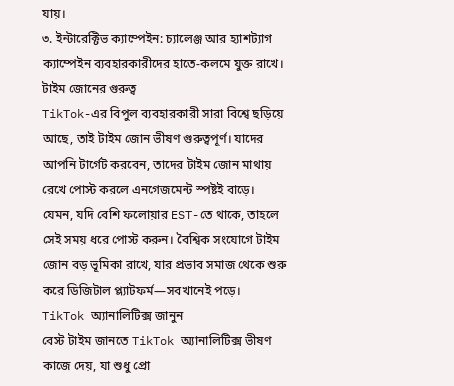যায়।
৩. ইন্টারেক্টিভ ক্যাম্পেইন: চ্যালেঞ্জ আর হ্যাশট্যাগ ক্যাম্পেইন ব্যবহারকারীদের হাতে-কলমে যুক্ত রাখে।
টাইম জোনের গুরুত্ব
TikTok-এর বিপুল ব্যবহারকারী সারা বিশ্বে ছড়িয়ে আছে, তাই টাইম জোন ভীষণ গুরুত্বপূর্ণ। যাদের আপনি টার্গেট করবেন, তাদের টাইম জোন মাথায় রেখে পোস্ট করলে এনগেজমেন্ট স্পষ্টই বাড়ে। যেমন, যদি বেশি ফলোয়ার EST-তে থাকে, তাহলে সেই সময় ধরে পোস্ট করুন। বৈশ্বিক সংযোগে টাইম জোন বড় ভূমিকা রাখে, যার প্রভাব সমাজ থেকে শুরু করে ডিজিটাল প্ল্যাটফর্ম—সবখানেই পড়ে।
TikTok অ্যানালিটিক্স জানুন
বেস্ট টাইম জানতে TikTok অ্যানালিটিক্স ভীষণ কাজে দেয়, যা শুধু প্রো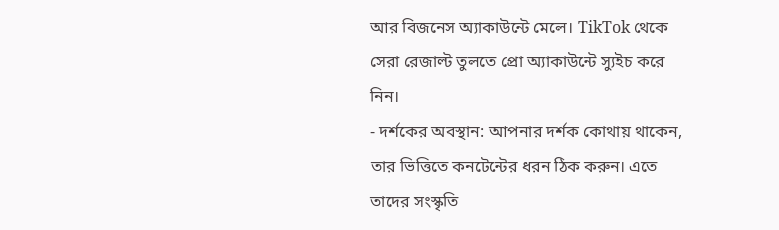আর বিজনেস অ্যাকাউন্টে মেলে। TikTok থেকে সেরা রেজাল্ট তুলতে প্রো অ্যাকাউন্টে স্যুইচ করে নিন।
- দর্শকের অবস্থান: আপনার দর্শক কোথায় থাকেন, তার ভিত্তিতে কনটেন্টের ধরন ঠিক করুন। এতে তাদের সংস্কৃতি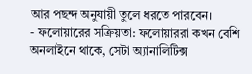আর পছন্দ অনুযায়ী তুলে ধরতে পারবেন।
- ফলোয়ারের সক্রিয়তা: ফলোয়াররা কখন বেশি অনলাইনে থাকে, সেটা অ্যানালিটিক্স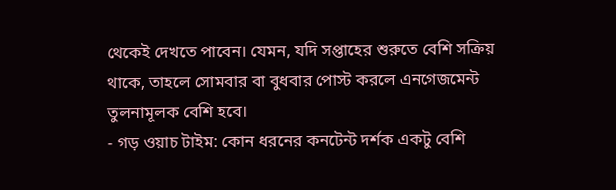থেকেই দেখতে পাবেন। যেমন, যদি সপ্তাহের শুরুতে বেশি সক্রিয় থাকে, তাহলে সোমবার বা বুধবার পোস্ট করলে এনগেজমেন্ট তুলনামূলক বেশি হবে।
- গড় ওয়াচ টাইম: কোন ধরনের কনটেন্ট দর্শক একটু বেশি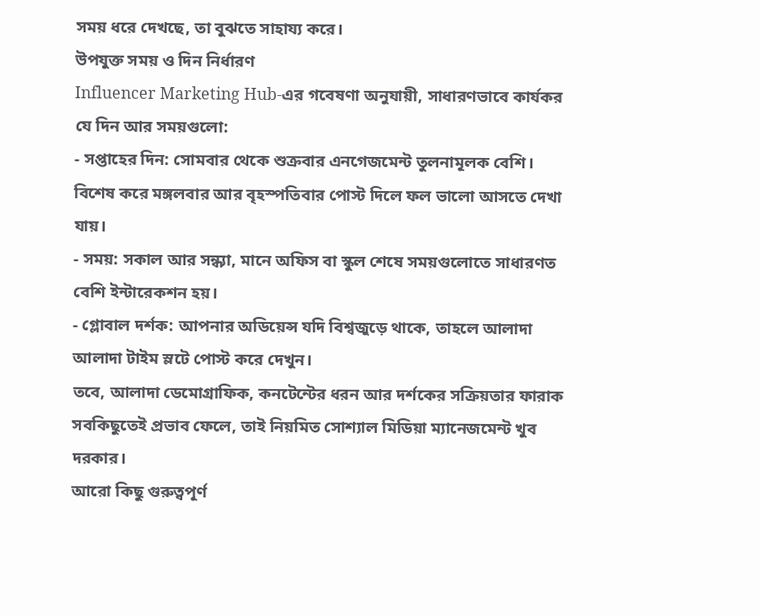সময় ধরে দেখছে, তা বুঝতে সাহায্য করে।
উপযুক্ত সময় ও দিন নির্ধারণ
Influencer Marketing Hub-এর গবেষণা অনুযায়ী, সাধারণভাবে কার্যকর যে দিন আর সময়গুলো:
- সপ্তাহের দিন: সোমবার থেকে শুক্রবার এনগেজমেন্ট তুলনামূলক বেশি। বিশেষ করে মঙ্গলবার আর বৃহস্পতিবার পোস্ট দিলে ফল ভালো আসতে দেখা যায়।
- সময়: সকাল আর সন্ধ্যা, মানে অফিস বা স্কুল শেষে সময়গুলোতে সাধারণত বেশি ইন্টারেকশন হয়।
- গ্লোবাল দর্শক: আপনার অডিয়েন্স যদি বিশ্বজুড়ে থাকে, তাহলে আলাদা আলাদা টাইম স্লটে পোস্ট করে দেখুন।
তবে, আলাদা ডেমোগ্রাফিক, কনটেন্টের ধরন আর দর্শকের সক্রিয়তার ফারাক সবকিছুতেই প্রভাব ফেলে, তাই নিয়মিত সোশ্যাল মিডিয়া ম্যানেজমেন্ট খুব দরকার।
আরো কিছু গুরুত্বপূর্ণ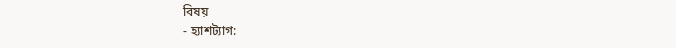বিষয়
- হ্যাশট্যাগ: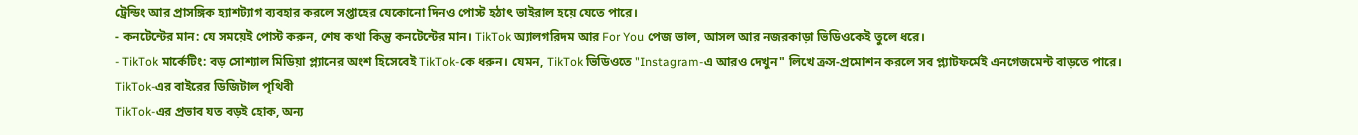ট্রেন্ডিং আর প্রাসঙ্গিক হ্যাশট্যাগ ব্যবহার করলে সপ্তাহের যেকোনো দিনও পোস্ট হঠাৎ ভাইরাল হয়ে যেতে পারে।
- কনটেন্টের মান: যে সময়েই পোস্ট করুন, শেষ কথা কিন্তু কনটেন্টের মান। TikTok অ্যালগরিদম আর For You পেজ ভাল, আসল আর নজরকাড়া ভিডিওকেই তুলে ধরে।
- TikTok মার্কেটিং: বড় সোশ্যাল মিডিয়া প্ল্যানের অংশ হিসেবেই TikTok-কে ধরুন। যেমন, TikTok ভিডিওতে "Instagram-এ আরও দেখুন" লিখে ক্রস-প্রমোশন করলে সব প্ল্যাটফর্মেই এনগেজমেন্ট বাড়তে পারে।
TikTok-এর বাইরের ডিজিটাল পৃথিবী
TikTok-এর প্রভাব যত বড়ই হোক, অন্য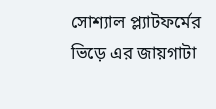সোশ্যাল প্ল্যাটফর্মের ভিড়ে এর জায়গাটা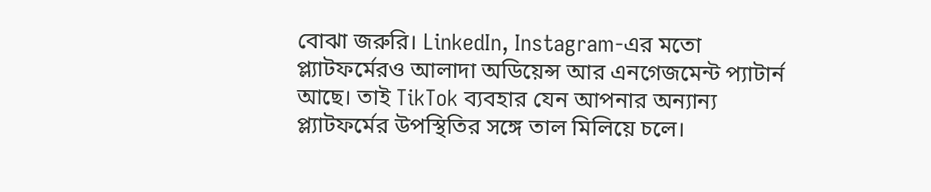বোঝা জরুরি। LinkedIn, Instagram-এর মতো প্ল্যাটফর্মেরও আলাদা অডিয়েন্স আর এনগেজমেন্ট প্যাটার্ন আছে। তাই TikTok ব্যবহার যেন আপনার অন্যান্য প্ল্যাটফর্মের উপস্থিতির সঙ্গে তাল মিলিয়ে চলে।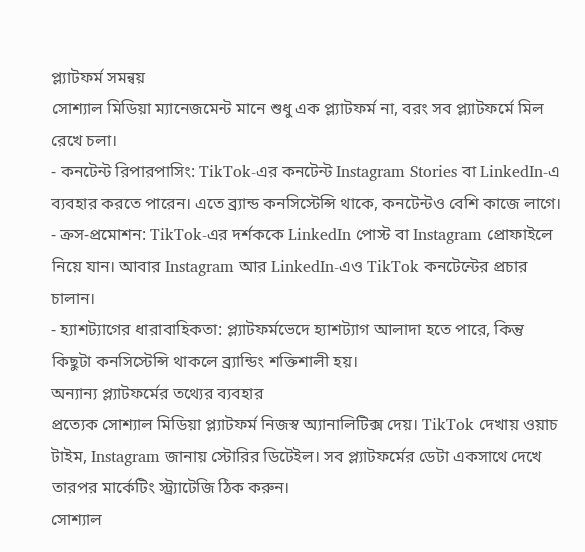প্ল্যাটফর্ম সমন্বয়
সোশ্যাল মিডিয়া ম্যানেজমেন্ট মানে শুধু এক প্ল্যাটফর্ম না, বরং সব প্ল্যাটফর্মে মিল রেখে চলা।
- কনটেন্ট রিপারপাসিং: TikTok-এর কনটেন্ট Instagram Stories বা LinkedIn-এ ব্যবহার করতে পারেন। এতে ব্র্যান্ড কনসিস্টেন্সি থাকে, কনটেন্টও বেশি কাজে লাগে।
- ক্রস-প্রমোশন: TikTok-এর দর্শককে LinkedIn পোস্ট বা Instagram প্রোফাইলে নিয়ে যান। আবার Instagram আর LinkedIn-এও TikTok কনটেন্টের প্রচার চালান।
- হ্যাশট্যাগের ধারাবাহিকতা: প্ল্যাটফর্মভেদে হ্যাশট্যাগ আলাদা হতে পারে, কিন্তু কিছুটা কনসিস্টেন্সি থাকলে ব্র্যান্ডিং শক্তিশালী হয়।
অন্যান্য প্ল্যাটফর্মের তথ্যের ব্যবহার
প্রত্যেক সোশ্যাল মিডিয়া প্ল্যাটফর্ম নিজস্ব অ্যানালিটিক্স দেয়। TikTok দেখায় ওয়াচ টাইম, Instagram জানায় স্টোরির ডিটেইল। সব প্ল্যাটফর্মের ডেটা একসাথে দেখে তারপর মার্কেটিং স্ট্র্যাটেজি ঠিক করুন।
সোশ্যাল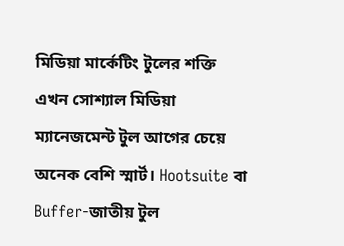মিডিয়া মার্কেটিং টুলের শক্তি
এখন সোশ্যাল মিডিয়া ম্যানেজমেন্ট টুল আগের চেয়ে অনেক বেশি স্মার্ট। Hootsuite বা Buffer-জাতীয় টুল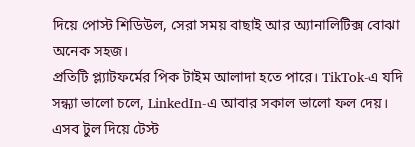দিয়ে পোস্ট শিডিউল, সেরা সময় বাছাই আর অ্যানালিটিক্স বোঝা অনেক সহজ।
প্রতিটি প্ল্যাটফর্মের পিক টাইম আলাদা হতে পারে। TikTok-এ যদি সন্ধ্যা ভালো চলে, LinkedIn-এ আবার সকাল ভালো ফল দেয়। এসব টুল দিয়ে টেস্ট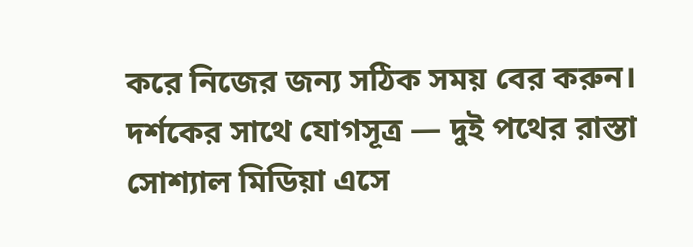করে নিজের জন্য সঠিক সময় বের করুন।
দর্শকের সাথে যোগসূত্র — দুই পথের রাস্তা
সোশ্যাল মিডিয়া এসে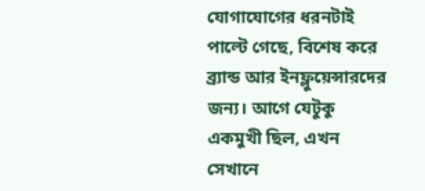যোগাযোগের ধরনটাই পাল্টে গেছে, বিশেষ করে ব্র্যান্ড আর ইনফ্লুয়েন্সারদের জন্য। আগে যেটুকু একমুখী ছিল, এখন সেখানে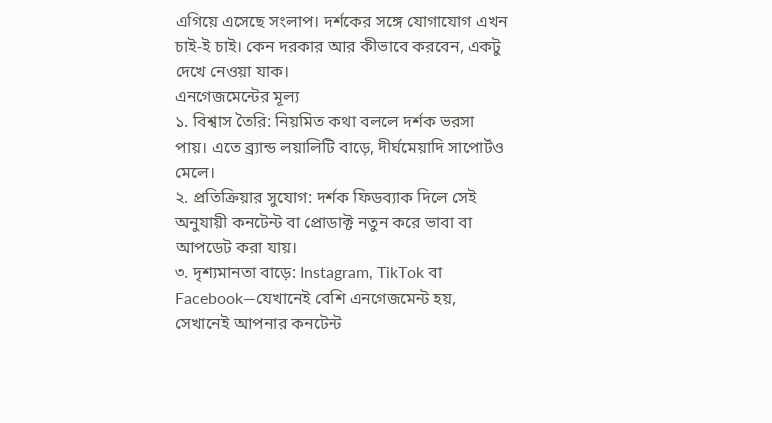এগিয়ে এসেছে সংলাপ। দর্শকের সঙ্গে যোগাযোগ এখন চাই-ই চাই। কেন দরকার আর কীভাবে করবেন, একটু দেখে নেওয়া যাক।
এনগেজমেন্টের মূল্য
১. বিশ্বাস তৈরি: নিয়মিত কথা বললে দর্শক ভরসা পায়। এতে ব্র্যান্ড লয়ালিটি বাড়ে, দীর্ঘমেয়াদি সাপোর্টও মেলে।
২. প্রতিক্রিয়ার সুযোগ: দর্শক ফিডব্যাক দিলে সেই অনুযায়ী কনটেন্ট বা প্রোডাক্ট নতুন করে ভাবা বা আপডেট করা যায়।
৩. দৃশ্যমানতা বাড়ে: Instagram, TikTok বা Facebook—যেখানেই বেশি এনগেজমেন্ট হয়, সেখানেই আপনার কনটেন্ট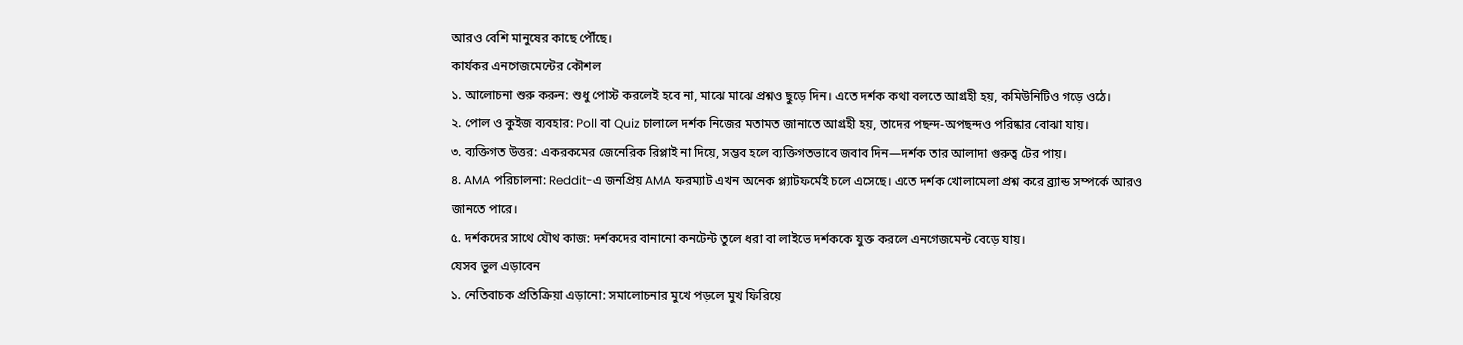আরও বেশি মানুষের কাছে পৌঁছে।
কার্যকর এনগেজমেন্টের কৌশল
১. আলোচনা শুরু করুন: শুধু পোস্ট করলেই হবে না, মাঝে মাঝে প্রশ্নও ছুড়ে দিন। এতে দর্শক কথা বলতে আগ্রহী হয়, কমিউনিটিও গড়ে ওঠে।
২. পোল ও কুইজ ব্যবহার: Poll বা Quiz চালালে দর্শক নিজের মতামত জানাতে আগ্রহী হয়, তাদের পছন্দ-অপছন্দও পরিষ্কার বোঝা যায়।
৩. ব্যক্তিগত উত্তর: একরকমের জেনেরিক রিপ্লাই না দিয়ে, সম্ভব হলে ব্যক্তিগতভাবে জবাব দিন—দর্শক তার আলাদা গুরুত্ব টের পায়।
৪. AMA পরিচালনা: Reddit-এ জনপ্রিয় AMA ফরম্যাট এখন অনেক প্ল্যাটফর্মেই চলে এসেছে। এতে দর্শক খোলামেলা প্রশ্ন করে ব্র্যান্ড সম্পর্কে আরও জানতে পারে।
৫. দর্শকদের সাথে যৌথ কাজ: দর্শকদের বানানো কনটেন্ট তুলে ধরা বা লাইভে দর্শককে যুক্ত করলে এনগেজমেন্ট বেড়ে যায়।
যেসব ভুল এড়াবেন
১. নেতিবাচক প্রতিক্রিয়া এড়ানো: সমালোচনার মুখে পড়লে মুখ ফিরিয়ে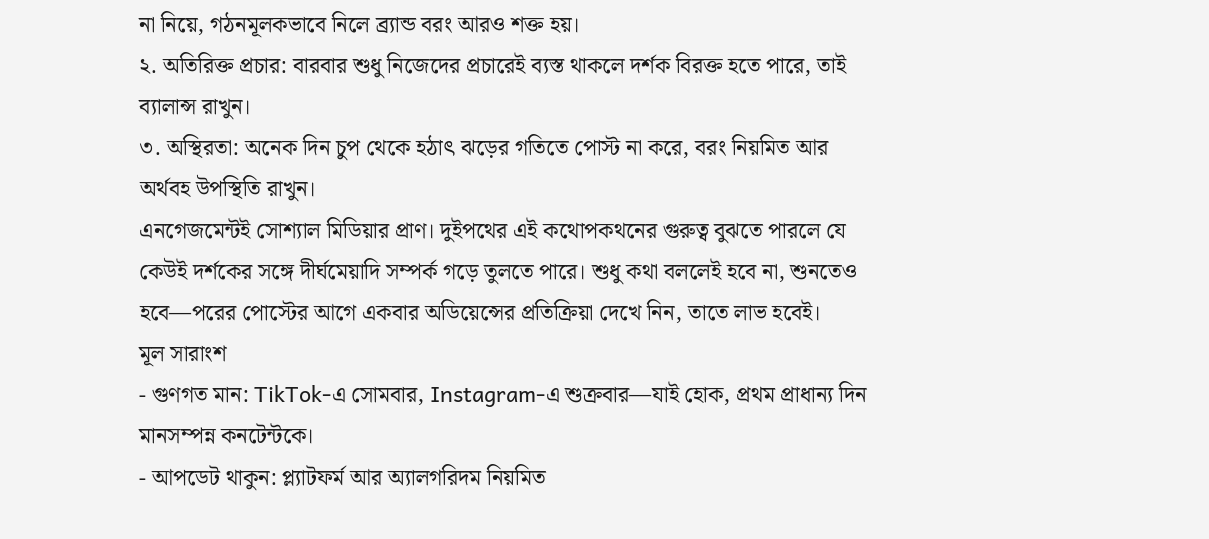না নিয়ে, গঠনমূলকভাবে নিলে ব্র্যান্ড বরং আরও শক্ত হয়।
২. অতিরিক্ত প্রচার: বারবার শুধু নিজেদের প্রচারেই ব্যস্ত থাকলে দর্শক বিরক্ত হতে পারে, তাই ব্যালান্স রাখুন।
৩. অস্থিরতা: অনেক দিন চুপ থেকে হঠাৎ ঝড়ের গতিতে পোস্ট না করে, বরং নিয়মিত আর অর্থবহ উপস্থিতি রাখুন।
এনগেজমেন্টই সোশ্যাল মিডিয়ার প্রাণ। দুইপথের এই কথোপকথনের গুরুত্ব বুঝতে পারলে যে কেউই দর্শকের সঙ্গে দীর্ঘমেয়াদি সম্পর্ক গড়ে তুলতে পারে। শুধু কথা বললেই হবে না, শুনতেও হবে—পরের পোস্টের আগে একবার অডিয়েন্সের প্রতিক্রিয়া দেখে নিন, তাতে লাভ হবেই।
মূল সারাংশ
- গুণগত মান: TikTok-এ সোমবার, Instagram-এ শুক্রবার—যাই হোক, প্রথম প্রাধান্য দিন মানসম্পন্ন কনটেন্টকে।
- আপডেট থাকুন: প্ল্যাটফর্ম আর অ্যালগরিদম নিয়মিত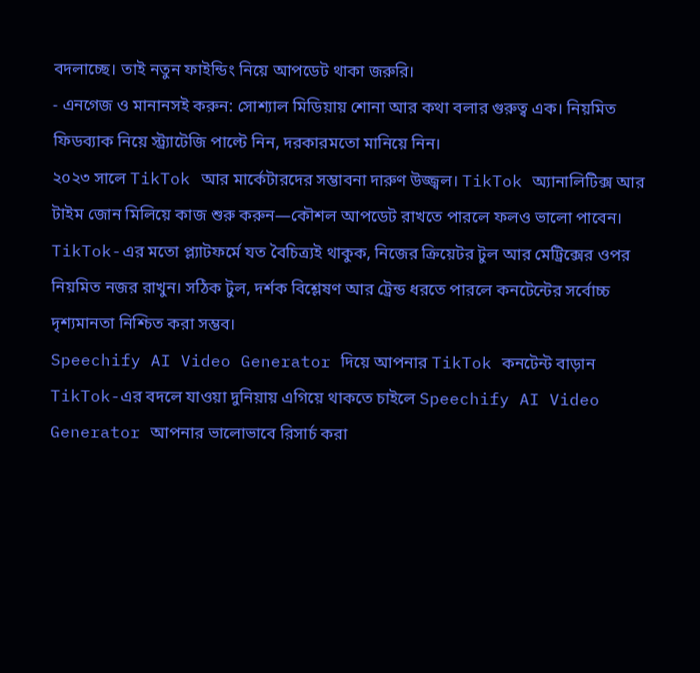বদলাচ্ছে। তাই নতুন ফাইন্ডিং নিয়ে আপডেট থাকা জরুরি।
- এনগেজ ও মানানসই করুন: সোশ্যাল মিডিয়ায় শোনা আর কথা বলার গুরুত্ব এক। নিয়মিত ফিডব্যাক নিয়ে স্ট্র্যাটেজি পাল্টে নিন, দরকারমতো মানিয়ে নিন।
২০২৩ সালে TikTok আর মার্কেটারদের সম্ভাবনা দারুণ উজ্জ্বল। TikTok অ্যানালিটিক্স আর টাইম জোন মিলিয়ে কাজ শুরু করুন—কৌশল আপডেট রাখতে পারলে ফলও ভালো পাবেন।
TikTok-এর মতো প্ল্যাটফর্মে যত বৈচিত্র্যই থাকুক, নিজের ক্রিয়েটর টুল আর মেট্রিক্সের ওপর নিয়মিত নজর রাখুন। সঠিক টুল, দর্শক বিশ্লেষণ আর ট্রেন্ড ধরতে পারলে কনটেন্টের সর্বোচ্চ দৃশ্যমানতা নিশ্চিত করা সম্ভব।
Speechify AI Video Generator দিয়ে আপনার TikTok কনটেন্ট বাড়ান
TikTok-এর বদলে যাওয়া দুনিয়ায় এগিয়ে থাকতে চাইলে Speechify AI Video Generator আপনার ভালোভাবে রিসার্চ করা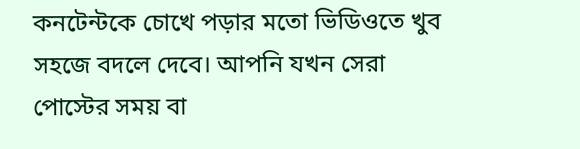কনটেন্টকে চোখে পড়ার মতো ভিডিওতে খুব সহজে বদলে দেবে। আপনি যখন সেরা পোস্টের সময় বা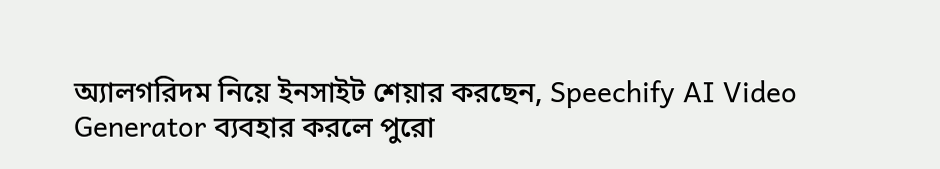অ্যালগরিদম নিয়ে ইনসাইট শেয়ার করছেন, Speechify AI Video Generator ব্যবহার করলে পুরো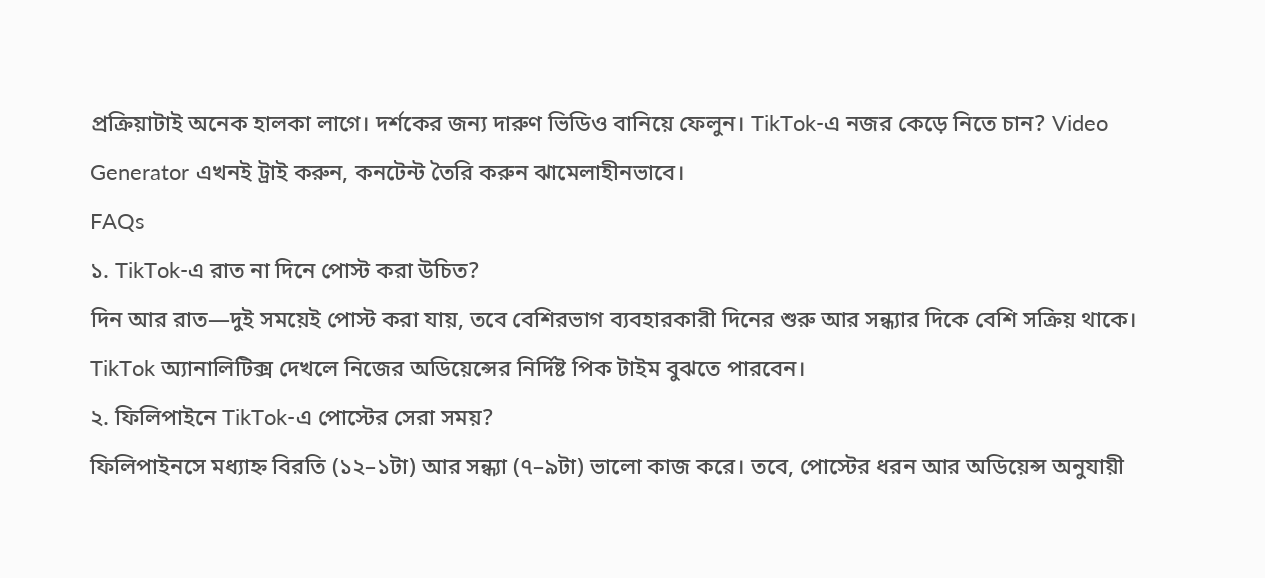প্রক্রিয়াটাই অনেক হালকা লাগে। দর্শকের জন্য দারুণ ভিডিও বানিয়ে ফেলুন। TikTok-এ নজর কেড়ে নিতে চান? Video Generator এখনই ট্রাই করুন, কনটেন্ট তৈরি করুন ঝামেলাহীনভাবে।
FAQs
১. TikTok-এ রাত না দিনে পোস্ট করা উচিত?
দিন আর রাত—দুই সময়েই পোস্ট করা যায়, তবে বেশিরভাগ ব্যবহারকারী দিনের শুরু আর সন্ধ্যার দিকে বেশি সক্রিয় থাকে। TikTok অ্যানালিটিক্স দেখলে নিজের অডিয়েন্সের নির্দিষ্ট পিক টাইম বুঝতে পারবেন।
২. ফিলিপাইনে TikTok-এ পোস্টের সেরা সময়?
ফিলিপাইনসে মধ্যাহ্ন বিরতি (১২–১টা) আর সন্ধ্যা (৭–৯টা) ভালো কাজ করে। তবে, পোস্টের ধরন আর অডিয়েন্স অনুযায়ী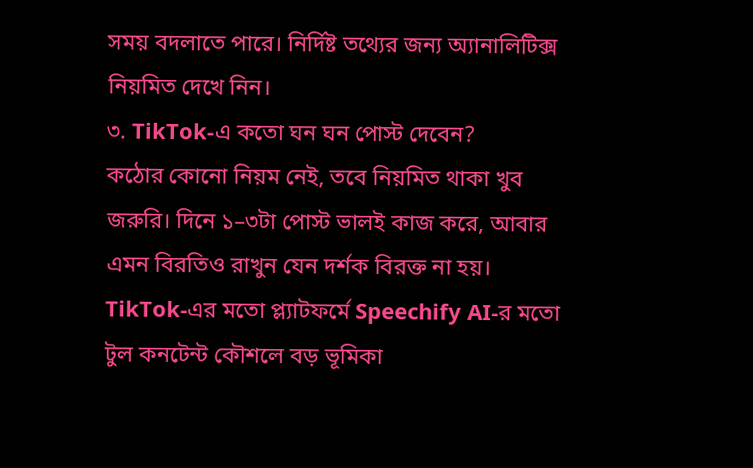সময় বদলাতে পারে। নির্দিষ্ট তথ্যের জন্য অ্যানালিটিক্স নিয়মিত দেখে নিন।
৩. TikTok-এ কতো ঘন ঘন পোস্ট দেবেন?
কঠোর কোনো নিয়ম নেই, তবে নিয়মিত থাকা খুব জরুরি। দিনে ১–৩টা পোস্ট ভালই কাজ করে, আবার এমন বিরতিও রাখুন যেন দর্শক বিরক্ত না হয়। TikTok-এর মতো প্ল্যাটফর্মে Speechify AI-র মতো টুল কনটেন্ট কৌশলে বড় ভূমিকা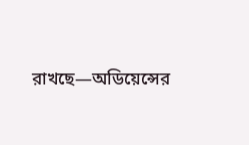রাখছে—অডিয়েন্সের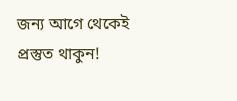জন্য আগে থেকেই প্রস্তুত থাকুন!